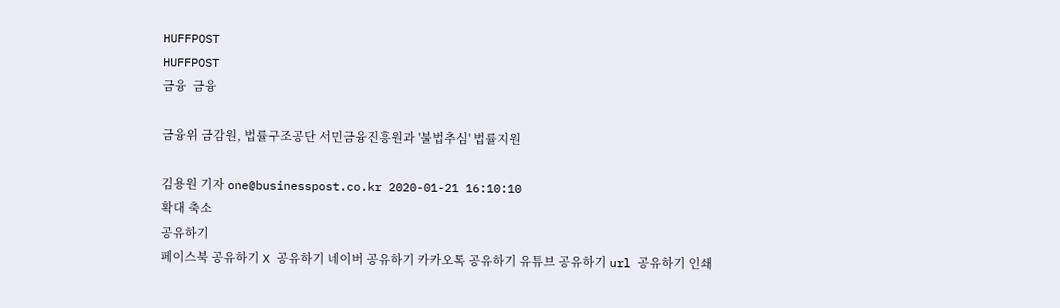HUFFPOST
HUFFPOST
금융  금융

금융위 금감원, 법률구조공단 서민금융진흥원과 '불법추심' 법률지원

김용원 기자 one@businesspost.co.kr 2020-01-21 16:10:10
확대 축소
공유하기
페이스북 공유하기 X 공유하기 네이버 공유하기 카카오톡 공유하기 유튜브 공유하기 url 공유하기 인쇄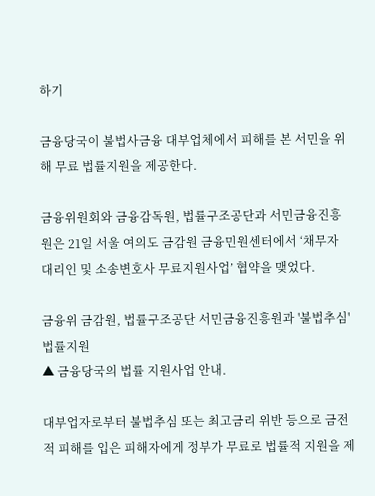하기

금융당국이 불법사금융 대부업체에서 피해를 본 서민을 위해 무료 법률지원을 제공한다.

금융위원회와 금융감독원, 법률구조공단과 서민금융진흥원은 21일 서울 여의도 금감원 금융민원센터에서 ‘채무자 대리인 및 소송변호사 무료지원사업’ 협약을 맺었다.

금융위 금감원, 법률구조공단 서민금융진흥원과 '불법추심' 법률지원
▲ 금융당국의 법률 지원사업 안내.

대부업자로부터 불법추심 또는 최고금리 위반 등으로 금전적 피해를 입은 피해자에게 정부가 무료로 법률적 지원을 제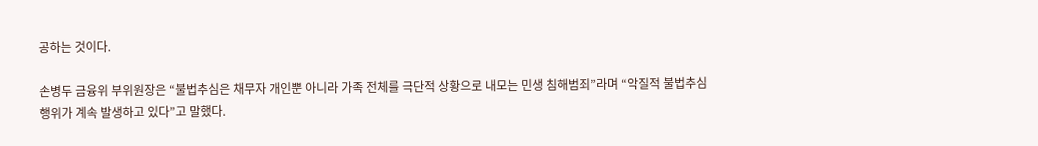공하는 것이다.

손병두 금융위 부위원장은 “불법추심은 채무자 개인뿐 아니라 가족 전체를 극단적 상황으로 내모는 민생 침해범죄”라며 “악질적 불법추심 행위가 계속 발생하고 있다”고 말했다.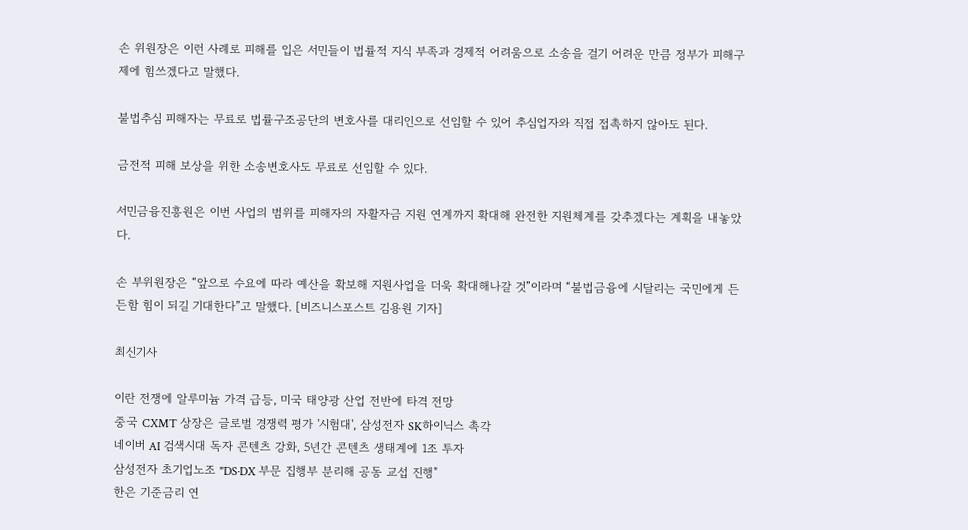손 위원장은 이런 사례로 피해를 입은 서민들이 법률적 지식 부족과 경제적 어려움으로 소송을 걸기 어려운 만큼 정부가 피해구제에 힘쓰겠다고 말했다.

불법추심 피해자는 무료로 법률구조공단의 변호사를 대리인으로 선임할 수 있어 추심업자와 직접 접촉하지 않아도 된다.

금전적 피해 보상을 위한 소송변호사도 무료로 선임할 수 있다.

서민금융진흥원은 이번 사업의 범위를 피해자의 자활자금 지원 연계까지 확대해 완전한 지원체계를 갖추겠다는 계획을 내놓았다.

손 부위원장은 “앞으로 수요에 따라 예산을 확보해 지원사업을 더욱 확대해나갈 것”이라며 “불법금융에 시달리는 국민에게 든든함 힘이 되길 기대한다”고 말했다. [비즈니스포스트 김용원 기자]

최신기사

이란 전쟁에 알루미늄 가격 급등, 미국 태양광 산업 전반에 타격 전망
중국 CXMT 상장은 글로벌 경쟁력 평가 '시험대', 삼성전자 SK하이닉스 촉각
네이버 AI 검색시대 독자 콘텐츠 강화, 5년간 콘텐츠 생태계에 1조 투자
삼성전자 초기업노조 "DS·DX 부문 집행부 분리해 공동 교섭 진행"
한은 기준금리 연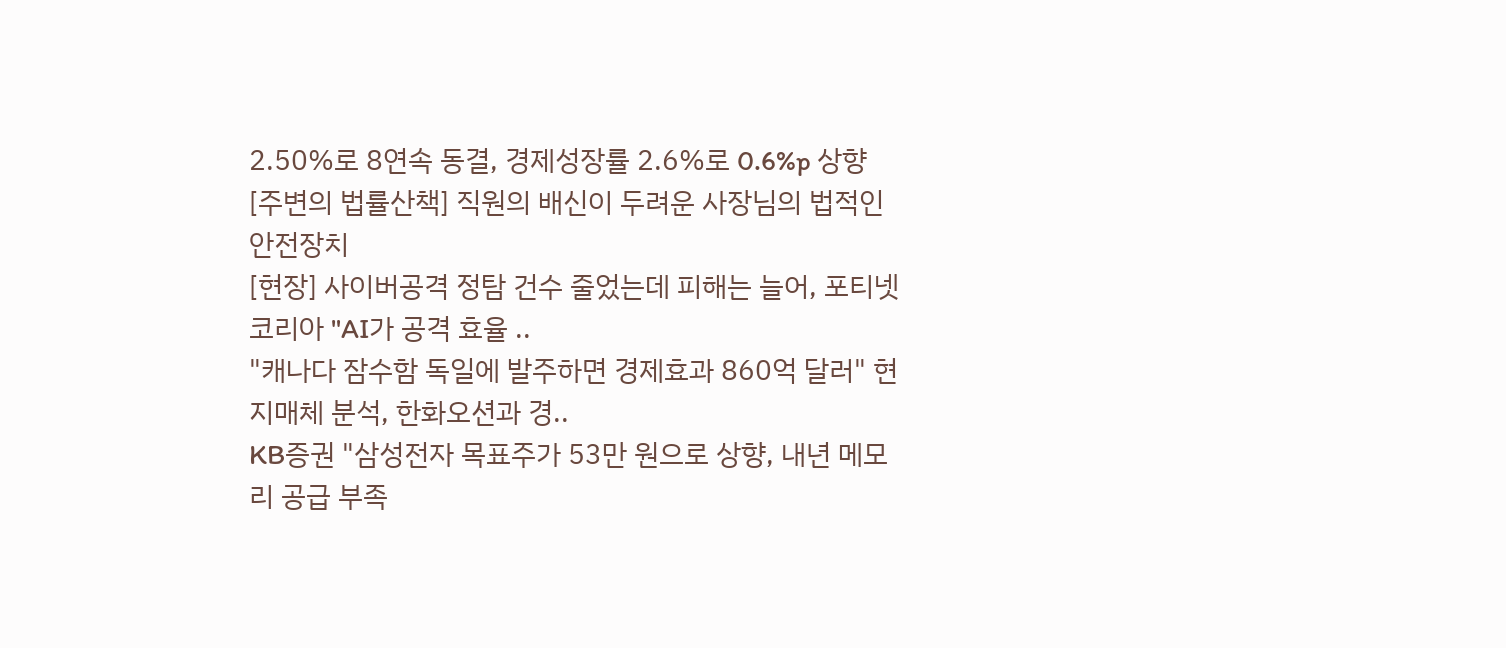2.50%로 8연속 동결, 경제성장률 2.6%로 0.6%p 상향
[주변의 법률산책] 직원의 배신이 두려운 사장님의 법적인 안전장치
[현장] 사이버공격 정탐 건수 줄었는데 피해는 늘어, 포티넷코리아 "AI가 공격 효율 ..
"캐나다 잠수함 독일에 발주하면 경제효과 860억 달러" 현지매체 분석, 한화오션과 경..
KB증권 "삼성전자 목표주가 53만 원으로 상향, 내년 메모리 공급 부족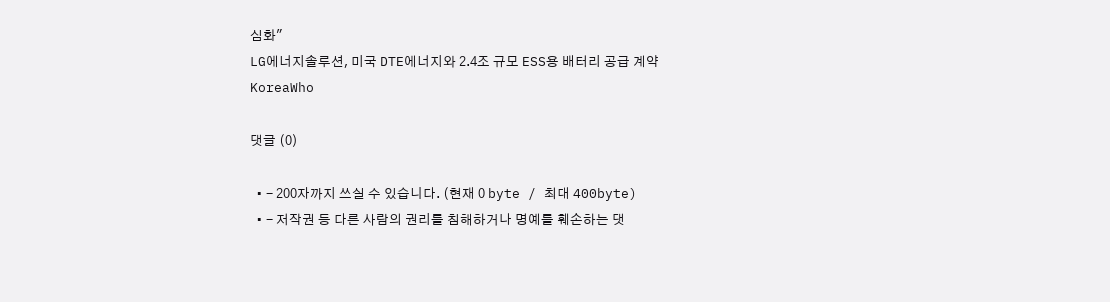심화"
LG에너지솔루션, 미국 DTE에너지와 2.4조 규모 ESS용 배터리 공급 계약
KoreaWho

댓글 (0)

  • - 200자까지 쓰실 수 있습니다. (현재 0 byte / 최대 400byte)
  • - 저작권 등 다른 사람의 권리를 침해하거나 명예를 훼손하는 댓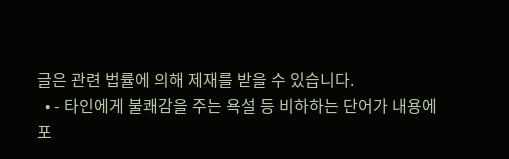글은 관련 법률에 의해 제재를 받을 수 있습니다.
  • - 타인에게 불쾌감을 주는 욕설 등 비하하는 단어가 내용에 포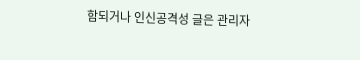함되거나 인신공격성 글은 관리자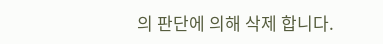의 판단에 의해 삭제 합니다.